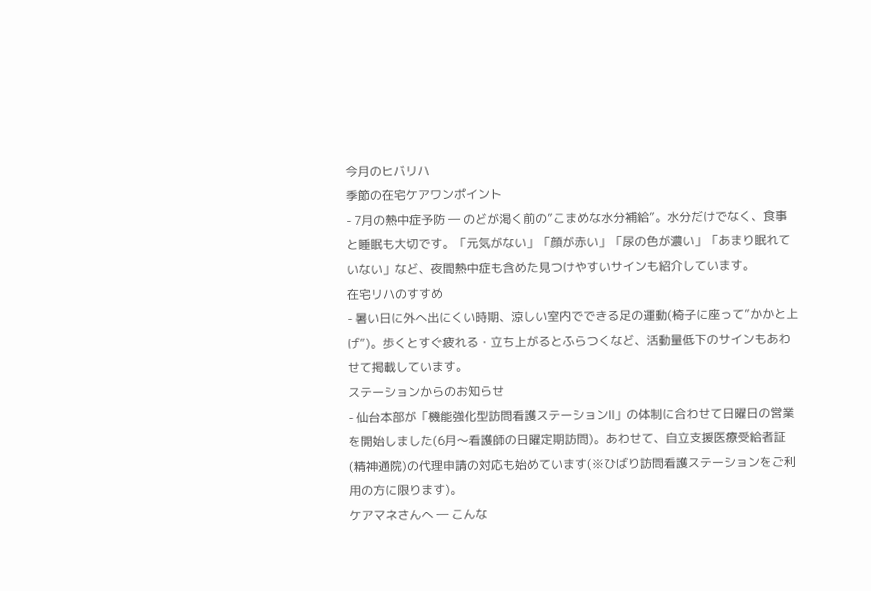今月のヒバリハ
季節の在宅ケアワンポイント
- 7月の熱中症予防 ― のどが渇く前の”こまめな水分補給”。水分だけでなく、食事と睡眠も大切です。「元気がない」「顔が赤い」「尿の色が濃い」「あまり眠れていない」など、夜間熱中症も含めた見つけやすいサインも紹介しています。
在宅リハのすすめ
- 暑い日に外へ出にくい時期、涼しい室内でできる足の運動(椅子に座って”かかと上げ”)。歩くとすぐ疲れる・立ち上がるとふらつくなど、活動量低下のサインもあわせて掲載しています。
ステーションからのお知らせ
- 仙台本部が「機能強化型訪問看護ステーションⅡ」の体制に合わせて日曜日の営業を開始しました(6月〜看護師の日曜定期訪問)。あわせて、自立支援医療受給者証(精神通院)の代理申請の対応も始めています(※ひばり訪問看護ステーションをご利用の方に限ります)。
ケアマネさんへ ― こんな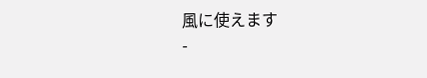風に使えます
-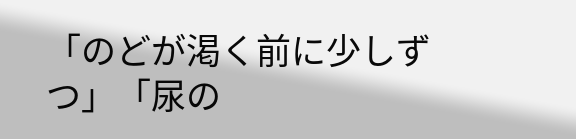「のどが渇く前に少しずつ」「尿の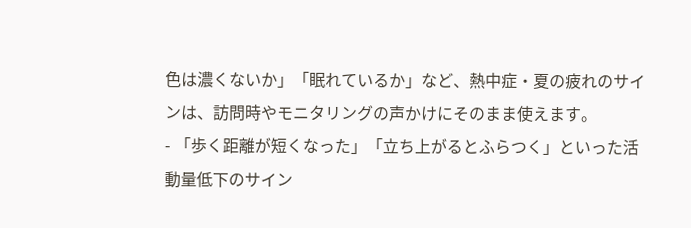色は濃くないか」「眠れているか」など、熱中症・夏の疲れのサインは、訪問時やモニタリングの声かけにそのまま使えます。
- 「歩く距離が短くなった」「立ち上がるとふらつく」といった活動量低下のサイン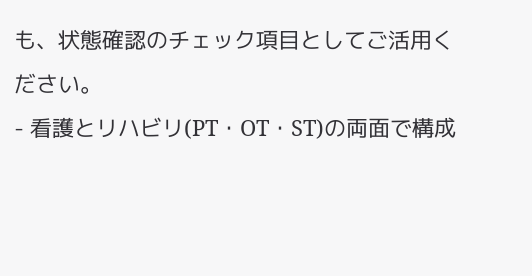も、状態確認のチェック項目としてご活用ください。
- 看護とリハビリ(PT・OT・ST)の両面で構成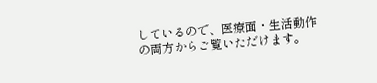しているので、医療面・生活動作の両方からご覧いただけます。